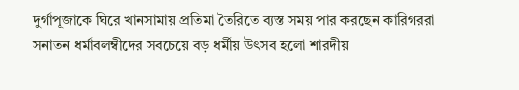দুর্গাপূজাকে ঘিরে খানসামায় প্রতিমা তৈরিতে ব্যস্ত সময় পার করছেন কারিগররা
সনাতন ধর্মাবলম্বীদের সবচেয়ে বড় ধর্মীয় উৎসব হলো শারদীয়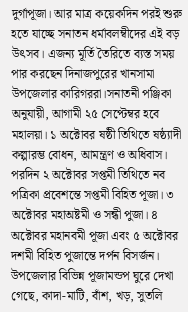দুর্গাপূজা। আর মাত্র কয়েকদিন পরই শুরু হতে যাচ্ছে সনাতন ধর্মাবলম্বীদের এই বড় উৎসব। এজন্য মূর্তি তৈরিতে ব্যস্ত সময় পার করছেন দিনাজপুরের খানসামা উপজেলার কারিগররা।সনাতনী পঞ্জিকা অনুযায়ী, আগামী ২৫ সেপ্টেম্বর হবে মহালয়া। ১ অক্টোবর ষষ্ঠী তিথিতে ষষ্ঠ্যাদী কল্পারম্ভ বোধন, আমন্ত্রণ ও অধিবাস। পরদিন ২ অক্টোবর সপ্তমী তিথিতে নব পত্রিকা প্রবেশন্তে সপ্তমী বিহিত পূজা। ৩ অক্টোবর মহাঅষ্টমী ও সন্ধী পুজা। ৪ অক্টোবর মহানবমী পূজা এবং ৫ অক্টোবর দশমী বিহিত পুজান্তে দর্পন বিসর্জন।
উপজেলার বিভিন্ন পূজামন্ডপ ঘুরে দেখা গেছে, কাদা-মাটি, বাঁশ, খড়, সুতলি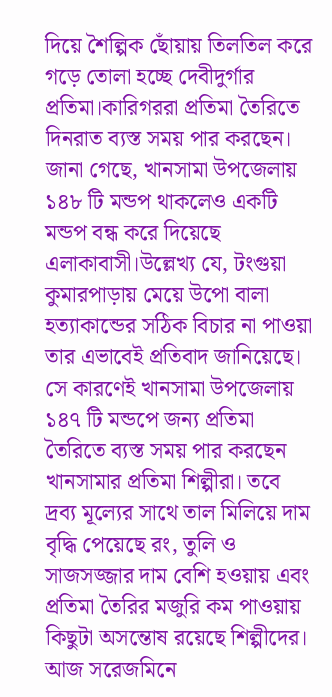দিয়ে শৈল্পিক ছোঁয়ায় তিলতিল করে গড়ে তোলা হচ্ছে দেবীদুর্গার প্রতিমা।কারিগররা প্রতিমা তৈরিতে দিনরাত ব্যস্ত সময় পার করছেন। জানা গেছে, খানসামা উপজেলায় ১৪৮ টি মন্ডপ থাকলেও একটি মন্ডপ বন্ধ করে দিয়েছে এলাকাবাসী।উল্লেখ্য যে, টংগুয়া কুমারপাড়ায় মেয়ে উপো বালা হত্যাকান্ডের সঠিক বিচার না পাওয়া তার এভাবেই প্রতিবাদ জানিয়েছে। সে কারণেই খানসামা উপজেলায় ১৪৭ টি মন্ডপে জন্য প্রতিমা তৈরিতে ব্যস্ত সময় পার করছেন খানসামার প্রতিমা শিল্পীরা। তবে দ্রব্য মূল্যের সাথে তাল মিলিয়ে দাম বৃদ্ধি পেয়েছে রং, তুলি ও সাজসজ্জার দাম বেশি হওয়ায় এবং প্রতিমা তৈরির মজুরি কম পাওয়ায় কিছুটা অসন্তোষ রয়েছে শিল্পীদের।
আজ সরেজমিনে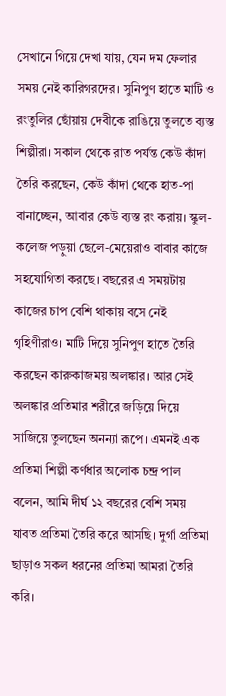সেখানে গিয়ে দেখা যায়, যেন দম ফেলার সময় নেই কারিগরদের। সুনিপুণ হাতে মাটি ও রংতুলির ছোঁয়ায় দেবীকে রাঙিয়ে তুলতে ব্যস্ত শিল্পীরা। সকাল থেকে রাত পর্যন্ত কেউ কাঁদা তৈরি করছেন, কেউ কাঁদা থেকে হাত-পা বানাচ্ছেন, আবার কেউ ব্যস্ত রং করায়। স্কুল-কলেজ পড়ুয়া ছেলে-মেয়েরাও বাবার কাজে সহযোগিতা করছে। বছরের এ সময়টায় কাজের চাপ বেশি থাকায় বসে নেই গৃহিণীরাও। মাটি দিয়ে সুনিপুণ হাতে তৈরি করছেন কারুকাজময় অলঙ্কার। আর সেই অলঙ্কার প্রতিমার শরীরে জড়িয়ে দিয়ে সাজিয়ে তুলছেন অনন্যা রূপে। এমনই এক প্রতিমা শিল্পী কর্ণধার অলোক চন্দ্র পাল বলেন, আমি দীর্ঘ ১২ বছরের বেশি সময় যাবত প্রতিমা তৈরি করে আসছি। দুর্গা প্রতিমা ছাড়াও সকল ধরনের প্রতিমা আমরা তৈরি করি।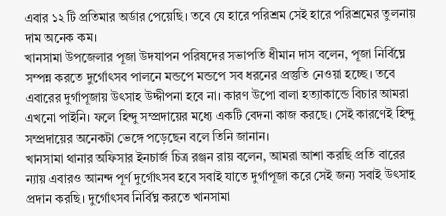এবার ১২ টি প্রতিমার অর্ডার পেয়েছি। তবে যে হারে পরিশ্রম সেই হারে পরিশ্রমের তুলনায় দাম অনেক কম।
খানসামা উপজেলার পূজা উদযাপন পরিষদের সভাপতি ধীমান দাস বলেন, পূজা নির্বিঘ্নে সম্পন্ন করতে দুর্গোৎসব পালনে মন্ডপে মন্ডপে সব ধরনের প্রস্তুতি নেওয়া হচ্ছে। তবে এবারের দুর্গাপূজায় উৎসাহ উদ্দীপনা হবে না। কারণ উপো বালা হত্যাকান্ডে বিচার আমরা এখনো পাইনি। ফলে হিন্দু সম্প্রদায়ের মধ্যে একটি বেদনা কাজ করছে। সেই কারণেই হিন্দু সম্প্রদায়ের অনেকটা ভেঙ্গে পড়েছেন বলে তিনি জানান।
খানসামা থানার অফিসার ইনচার্জ চিত্র রঞ্জন রায় বলেন, আমরা আশা করছি প্রতি বারের ন্যায় এবারও আনন্দ পূর্ণ দুর্গোৎসব হবে সবাই যাতে দুর্গাপূজা করে সেই জন্য সবাই উৎসাহ প্রদান করছি। দুর্গোৎসব নির্বিঘ্ন করতে খানসামা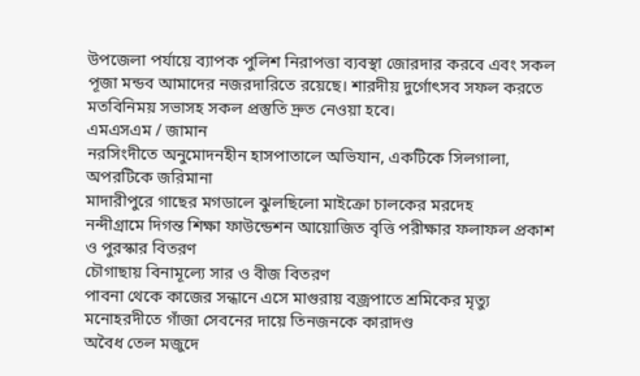উপজেলা পর্যায়ে ব্যাপক পুলিশ নিরাপত্তা ব্যবস্থা জোরদার করবে এবং সকল পূজা মন্ডব আমাদের নজরদারিতে রয়েছে। শারদীয় দুর্গোৎসব সফল করতে মতবিনিময় সভাসহ সকল প্রস্তুতি দ্রুত নেওয়া হবে।
এমএসএম / জামান
নরসিংদীতে অনুমোদনহীন হাসপাতালে অভিযান, একটিকে সিলগালা, অপরটিকে জরিমানা
মাদারীপুরে গাছের মগডালে ঝুলছিলো মাইক্রো চালকের মরদেহ
নন্দীগ্রামে দিগন্ত শিক্ষা ফাউন্ডেশন আয়োজিত বৃত্তি পরীক্ষার ফলাফল প্রকাশ ও পুরস্কার বিতরণ
চৌগাছায় বিনামূল্যে সার ও বীজ বিতরণ
পাবনা থেকে কাজের সন্ধানে এসে মাগুরায় বজ্রপাতে শ্রমিকের মৃত্যু
মনোহরদীতে গাঁজা সেবনের দায়ে তিনজনকে কারাদণ্ড
অবৈধ তেল মজুদে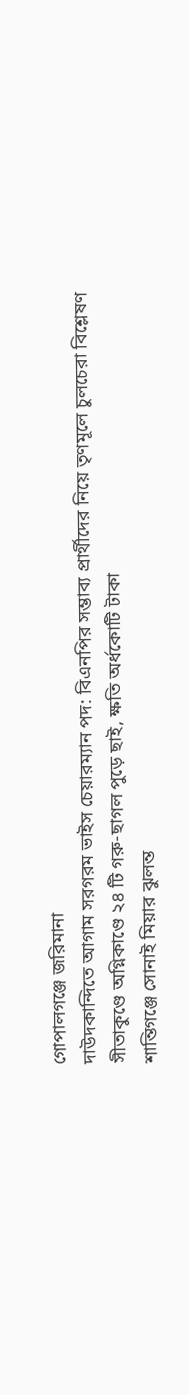গোপালগঞ্জে জরিমানা
দাউদকান্দিতে আগাম সরগরম ভাইস চেয়ারম্যান পদ: বিএনপির সম্ভাব্য প্রার্থীদের নিয়ে তৃণমূলে চুলচেরা বিশ্লেষণ
সীতাকুণ্ডে অগ্নিকাণ্ডে ২৪ টি গরু-ছাগল পুড়ে ছাই, ক্ষতি অর্ধকোটি টাকা
শান্তিগঞ্জে সোনাই মিয়ার ঝুলন্ত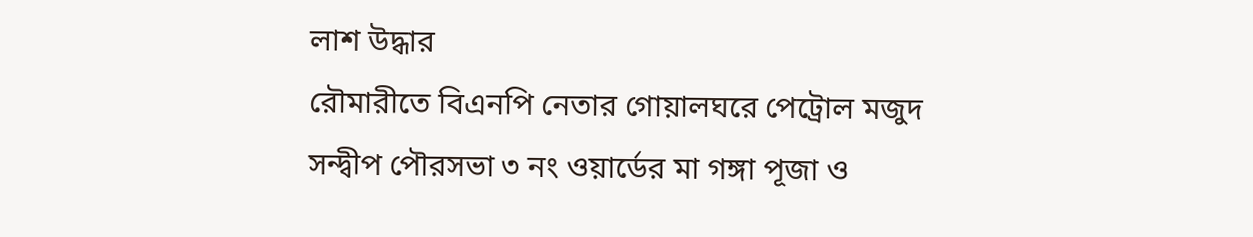লাশ উদ্ধার
রৌমারীতে বিএনপি নেতার গোয়ালঘরে পেট্রোল মজুদ
সন্দ্বীপ পৌরসভা ৩ নং ওয়ার্ডের মা গঙ্গা পূজা ও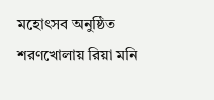মহোৎসব অনুষ্ঠিত
শরণখোলায় রিয়া মনি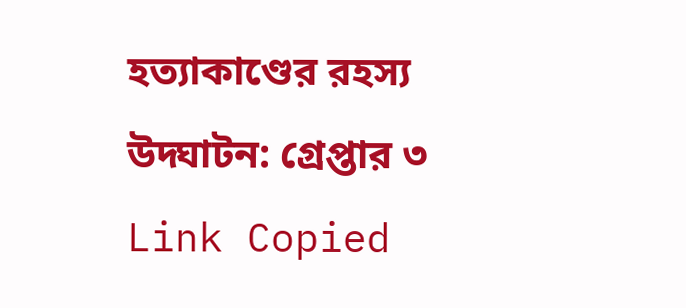হত্যাকাণ্ডের রহস্য উদ্ঘাটন: গ্রেপ্তার ৩
Link Copied